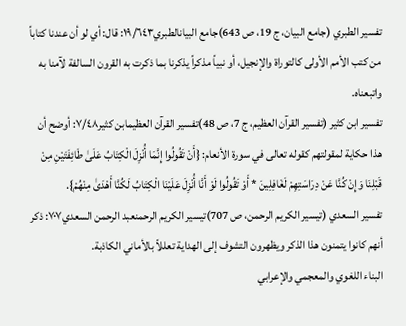تفسير الطبري (جامع البيان، ج 19، ص 643)جامع البيانالطبري١٩/٦٤٣: قال: أي لو أن عندنا كتاباً من كتب الأمم الأولى كالتوراة والإنجيل، أو نبياً مذكراً يذكرنا بما ذكرت به القرون السالفة لآمنا به واتبعناه.
تفسير ابن كثير (تفسير القرآن العظيم، ج 7، ص 48)تفسير القرآن العظيمابن كثير٧/٤٨: أوضح أن هذا حكاية لمقولتهم كقوله تعالى في سورة الأنعام: {أَنْ تَقُولُوا إِنَّمَا أُنْزِلَ الْكِتَابُ عَلَىٰ طَائِفَتَيْنِ مِنْ قَبْلِنَا وَإِنْ كُنَّا عَنْ دِرَاسَتِهِمْ لَغَافِلِينَ * أَوْ تَقُولُوا لَوْ أَنَّا أُنْزِلَ عَلَيْنَا الْكِتَابُ لَكُنَّا أَهْدَىٰ مِنْهُمْ}.
تفسير السعدي (تيسير الكريم الرحمن، ص 707)تيسير الكريم الرحمنعبد الرحمن السعدي٧٠٧: ذكر أنهم كانوا يتمنون هذا الذكر ويظهرون التشوف إلى الهداية تعللاً بالأماني الكاذبة.
البناء اللغوي والمعجمي والإعرابي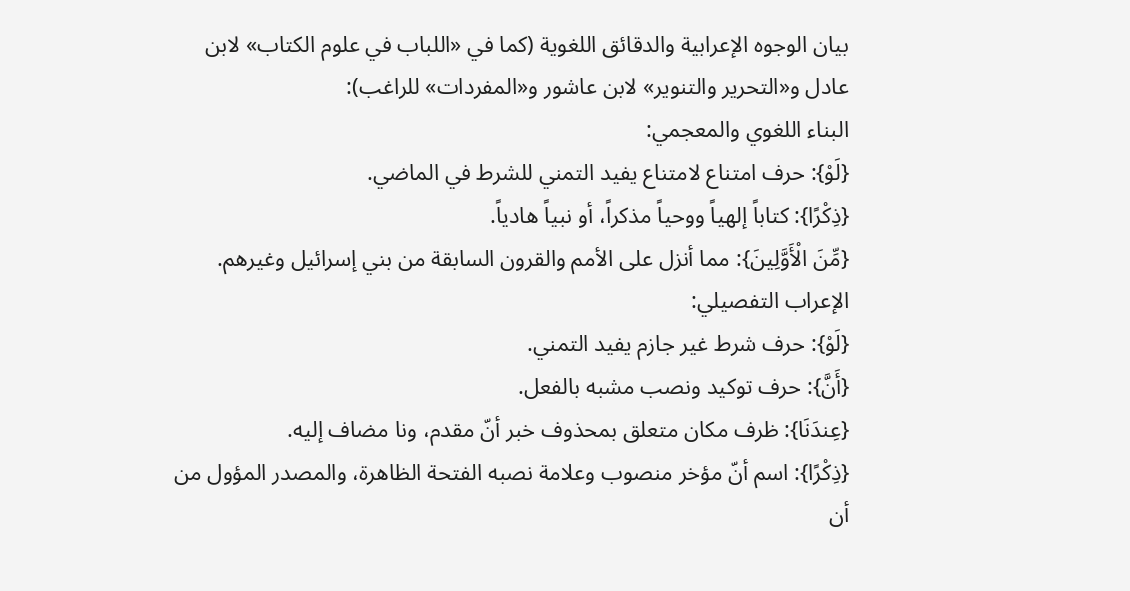بيان الوجوه الإعرابية والدقائق اللغوية (كما في «اللباب في علوم الكتاب» لابن عادل و«التحرير والتنوير» لابن عاشور و«المفردات» للراغب):
البناء اللغوي والمعجمي:
{لَوْ}: حرف امتناع لامتناع يفيد التمني للشرط في الماضي.
{ذِكْرًا}: كتاباً إلهياً ووحياً مذكراً، أو نبياً هادياً.
{مِّنَ الْأَوَّلِينَ}: مما أنزل على الأمم والقرون السابقة من بني إسرائيل وغيرهم.
الإعراب التفصيلي:
{لَوْ}: حرف شرط غير جازم يفيد التمني.
{أَنَّ}: حرف توكيد ونصب مشبه بالفعل.
{عِندَنَا}: ظرف مكان متعلق بمحذوف خبر أنّ مقدم، ونا مضاف إليه.
{ذِكْرًا}: اسم أنّ مؤخر منصوب وعلامة نصبه الفتحة الظاهرة، والمصدر المؤول من أن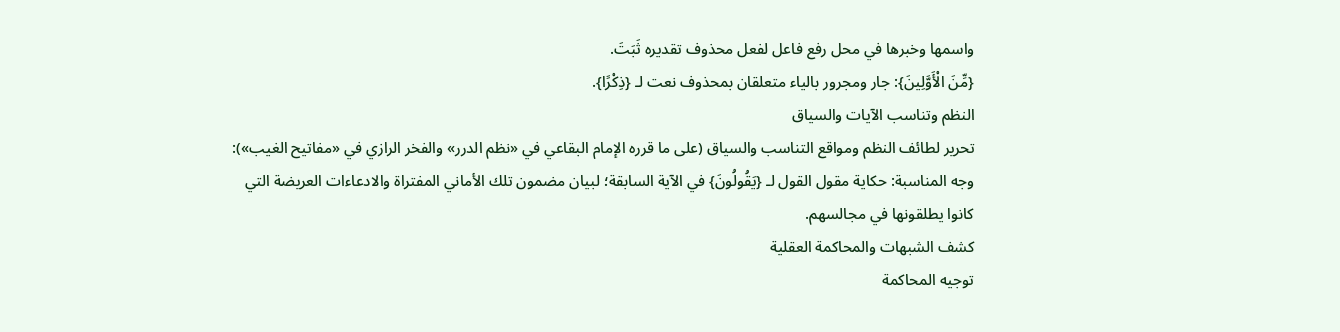واسمها وخبرها في محل رفع فاعل لفعل محذوف تقديره ثَبَتَ.
{مِّنَ الْأَوَّلِينَ}: جار ومجرور بالياء متعلقان بمحذوف نعت لـ {ذِكْرًا}.
النظم وتناسب الآيات والسياق
تحرير لطائف النظم ومواقع التناسب والسياق (على ما قرره الإمام البقاعي في «نظم الدرر» والفخر الرازي في «مفاتيح الغيب»):
وجه المناسبة: حكاية مقول القول لـ {يَقُولُونَ} في الآية السابقة؛ لبيان مضمون تلك الأماني المفتراة والادعاءات العريضة التي كانوا يطلقونها في مجالسهم.
كشف الشبهات والمحاكمة العقلية
توجيه المحاكمة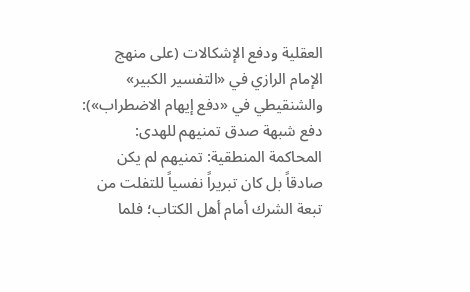العقلية ودفع الإشكالات (على منهج الإمام الرازي في «التفسير الكبير» والشنقيطي في «دفع إيهام الاضطراب»):
دفع شبهة صدق تمنيهم للهدى:
المحاكمة المنطقية: تمنيهم لم يكن صادقاً بل كان تبريراً نفسياً للتفلت من تبعة الشرك أمام أهل الكتاب؛ فلما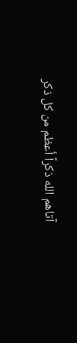آتاهم الله ذكراً أعظم من كل ذكر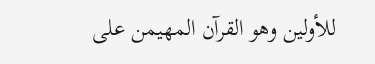للأولين وهو القرآن المهيمن على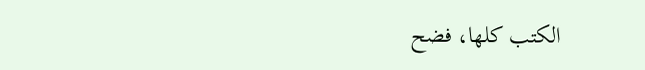الكتب كلها، فضح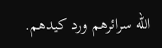الله سرائرهم ورد كيدهم.